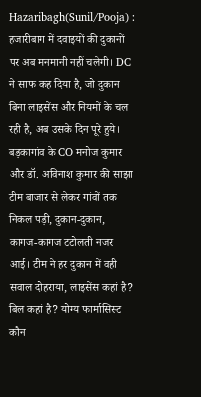Hazaribagh(Sunil/Pooja) : हजारीबाग में दवाइयों की दुकानों पर अब मनमानी नहीं चलेगी। DC ने साफ कह दिया है, जो दुकान बिना लाइसेंस और नियमों के चल रही है, अब उसके दिन पूरे हुये। बड़कागांव के CO मनोज कुमार और डॉ. अविनाश कुमार की साझा टीम बाजार से लेकर गांवों तक निकल पड़ी, दुकान-दुकान, कागज-कागज टटोलती नजर आई। टीम ने हर दुकान में वही सवाल दोहराया, लाइसेंस कहां है? बिल कहां है? योग्य फार्मासिस्ट कौन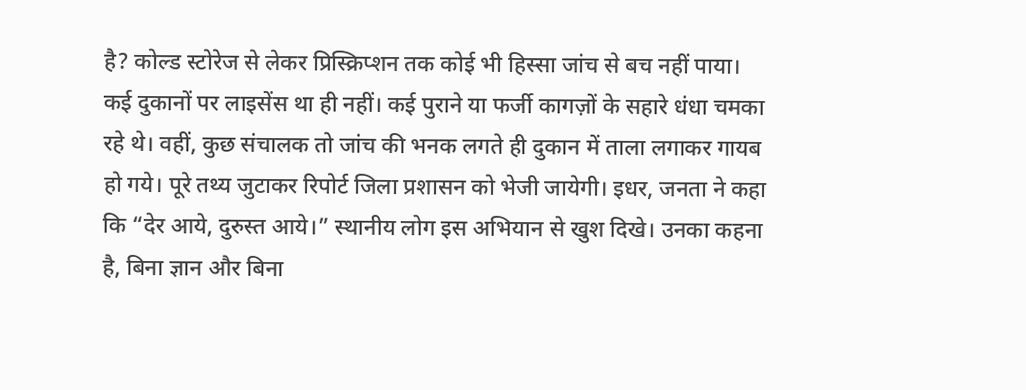है? कोल्ड स्टोरेज से लेकर प्रिस्क्रिप्शन तक कोई भी हिस्सा जांच से बच नहीं पाया। कई दुकानों पर लाइसेंस था ही नहीं। कई पुराने या फर्जी कागज़ों के सहारे धंधा चमका रहे थे। वहीं, कुछ संचालक तो जांच की भनक लगते ही दुकान में ताला लगाकर गायब हो गये। पूरे तथ्य जुटाकर रिपोर्ट जिला प्रशासन को भेजी जायेगी। इधर, जनता ने कहा कि “देर आये, दुरुस्त आये।” स्थानीय लोग इस अभियान से खुश दिखे। उनका कहना है, बिना ज्ञान और बिना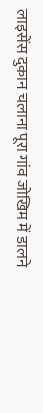लाइसेंस दुकान चलाना पूरा गांव जोखिम में डालने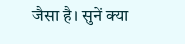जैसा है। सुनें क्या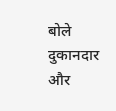बोले दुकानदार और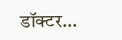डॉक्टर…